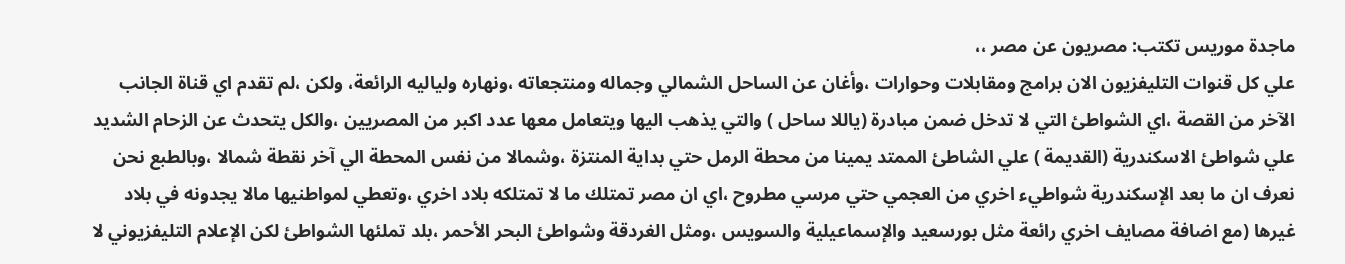ماجدة موريس تكتب: مصريون عن مصر ،،
علي كل قنوات التليفزيون الان برامج ومقابلات وحوارات ،وأغان عن الساحل الشمالي وجماله ومنتجعاته ،ونهاره ولياليه الرائعة، ولكن ،لم تقدم اي قناة الجانب الآخر من القصة ،اي الشواطئ التي لا تدخل ضمن مبادرة (ياللا ساحل ) والتي يذهب اليها ويتعامل معها عدد اكبر من المصريين ،والكل يتحدث عن الزحام الشديد علي شواطئ الاسكندرية (القديمة ) علي الشاطئ الممتد يمينا من محطة الرمل حتي بداية المنتزة ،وشمالا من نفس المحطة الي آخر نقطة شمالا ،وبالطبع نحن نعرف ان ما بعد الإسكندرية شواطيء اخري من العجمي حتي مرسي مطروح ،اي ان مصر تمتلك ما لا تمتلكه بلاد اخري ،وتعطي لمواطنيها مالا يجدونه في بلاد غيرها (مع اضافة مصايف اخري رائعة مثل بورسعيد والإسماعيلية والسويس ،ومثل الغردقة وشواطئ البحر الأحمر ،بلد تملئها الشواطئ لكن الإعلام التليفزيوني لا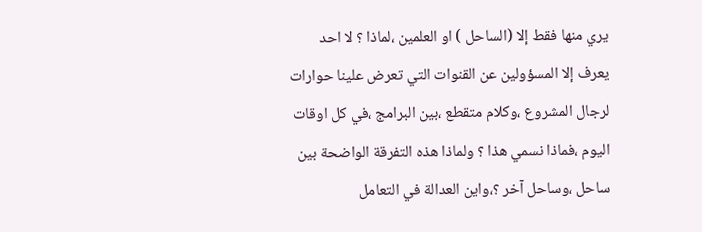يري منها فقط إلا (الساحل ) او العلمين ،لماذا ؟ لا احد يعرف إلا المسؤولين عن القنوات التي تعرض علينا حوارات لرجال المشروع ،وكلام متقطع ،بين البرامج ،في كل اوقات اليوم ،فماذا نسمي هذا ؟ ولماذا هذه التفرقة الواضحة بين ساحل ،وساحل آخر ؟،واين العدالة في التعامل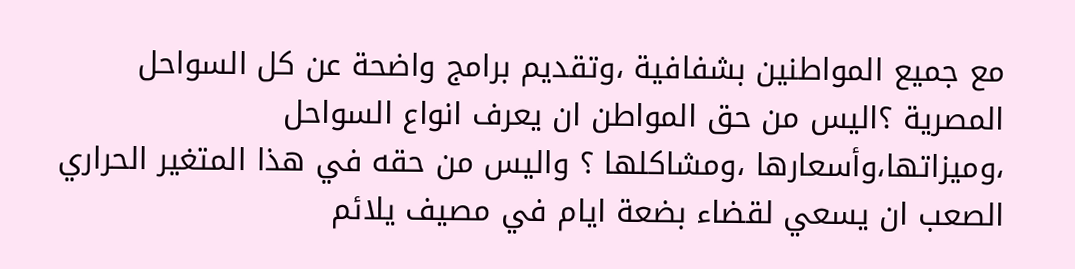مع جميع المواطنين بشفافية ،وتقديم برامج واضحة عن كل السواحل المصرية ؟اليس من حق المواطن ان يعرف انواع السواحل ،وميزاتها،وأسعارها ،ومشاكلها ؟ واليس من حقه في هذا المتغير الحراري الصعب ان يسعي لقضاء بضعة ايام في مصيف يلائم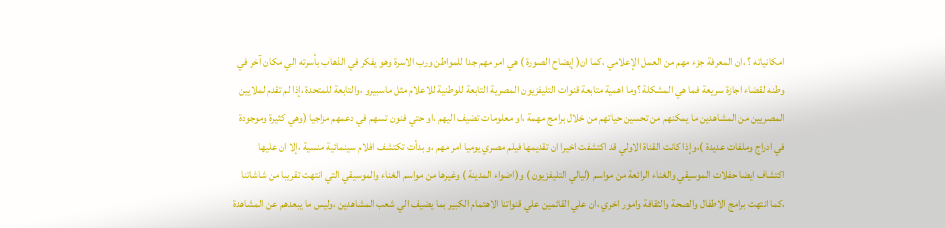امكانياته ؟ ،ان المعرفة جزء مهم من العمل الإعلامي ،كما ان( إيضاح الصورة ) هي امر مهم جدا للمواطن ورب الاسرة وهو يفكر في الذهاب بأسرته الي مكان آخر في وطنه لقضاء اجازة سريعة فما هي المشكلة ؟وما اهمية متابعة قنوات التليفزيون المصرية التابعة للوطنية للاعلام مثل ماسبيرو ،والتابعة للمتحدة ،إذا لم تقدم لملايين المصريين من المشاهدين ما يمكنهم من تحسين حياتهم من خلال برامج مهمة ،او معلومات تضيف اليهم ،او حتي فنون تسهم في دعمهم مزاجيا (وهي كثيرة وموجودة في ادراج وملفات عديدة )،وإذا كانت القناة الاولي قد اكتشفت اخيرا ان تقديمها فيلم مصري يوميا امر مهم ،و بدأت تكتشف افلام سينمائية منسية ،إلا ان عليها اكتشاف ايضا حفلات الموسيقي والغناء الرائعة من مواسم (ليالي التليفزيون ) و(اضواء المدينة ) وغيرها من مواسم الغناء والموسيقي التي انتهت تقريبا من شاشاتنا ،كما انتهت برامج الاطفال والصحة والثقافة وامور اخري ،ان علي القائمين علي قنواتنا الاهتمام الكبير بما يضيف الي شعب المشاهدين ،وليس ما يبعدهم عن المشاهدة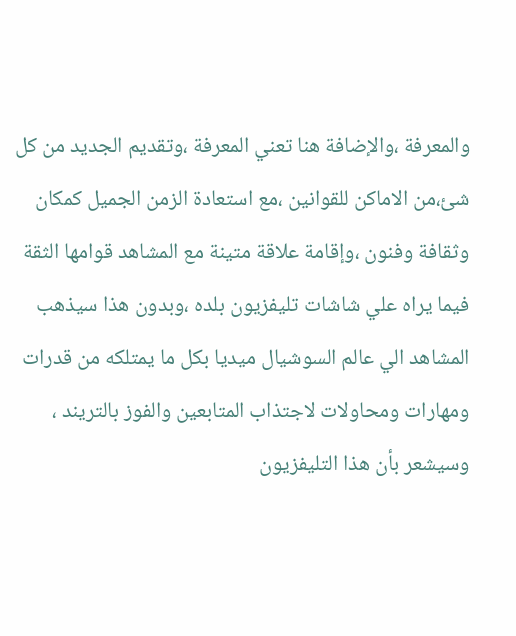والمعرفة ،والإضافة هنا تعني المعرفة ،وتقديم الجديد من كل شئ،من الاماكن للقوانين ،مع استعادة الزمن الجميل كمكان وثقافة وفنون ،وإقامة علاقة متينة مع المشاهد قوامها الثقة فيما يراه علي شاشات تليفزيون بلده ،وبدون هذا سيذهب المشاهد الي عالم السوشيال ميديا بكل ما يمتلكه من قدرات ومهارات ومحاولات لاجتذاب المتابعين والفوز بالتريند ، وسيشعر بأن هذا التليفزيون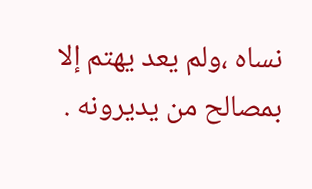نساه ،ولم يعد يهتم إلا بمصالح من يديرونه .